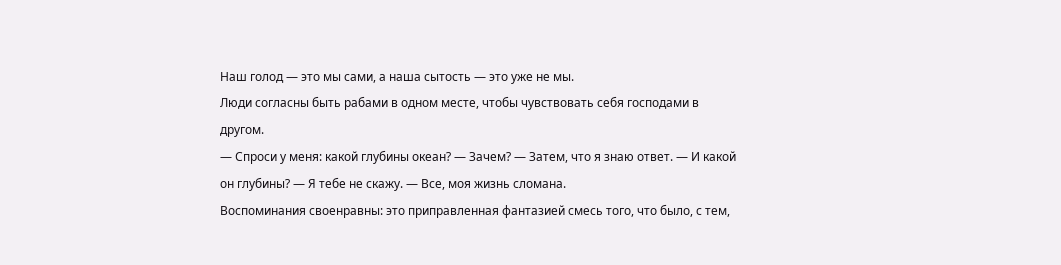Наш голод — это мы сами, а наша сытость — это уже не мы.
Люди согласны быть рабами в одном месте, чтобы чувствовать себя господами в другом.
— Спроси у меня: какой глубины океан? — Зачем? — Затем, что я знаю ответ. — И какой он глубины? — Я тебе не скажу. — Все, моя жизнь сломана.
Воспоминания своенравны: это приправленная фантазией смесь того, что было, с тем,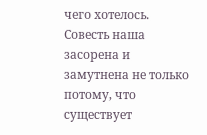чего хотелось.
Совесть наша засорена и замутнена не только потому, что существует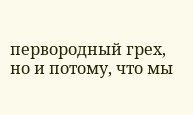первородный грех, но и потому, что мы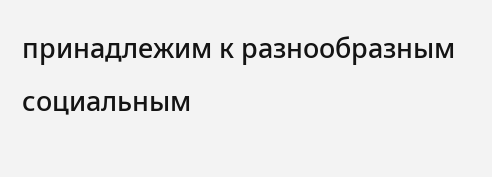принадлежим к разнообразным социальным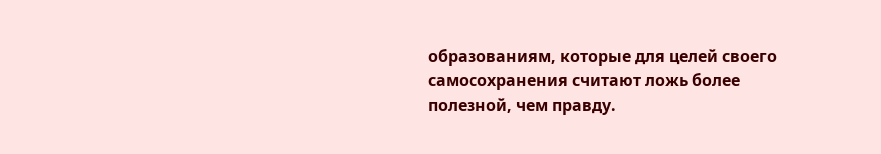образованиям, которые для целей своего самосохранения считают ложь более полезной, чем правду.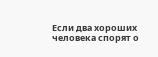Если два хороших человека спорят о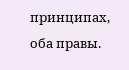принципах, оба правы.